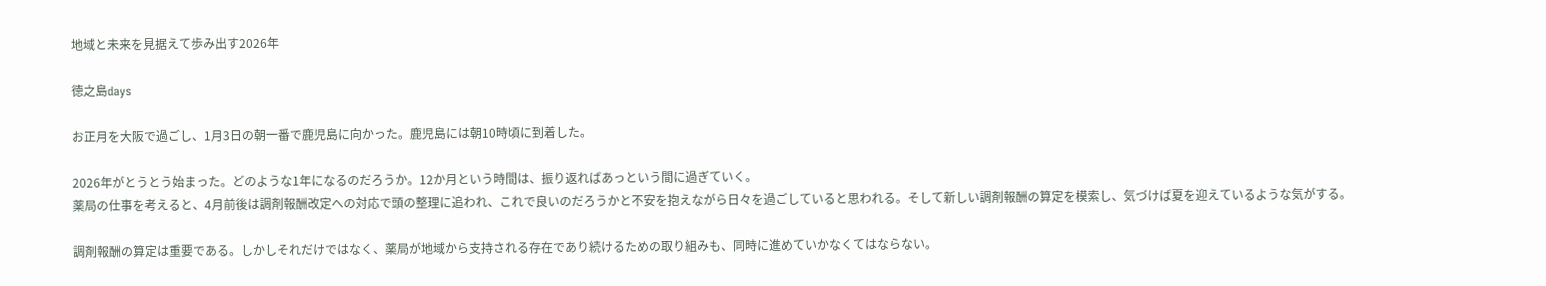地域と未来を見据えて歩み出す2026年

徳之島days

お正月を大阪で過ごし、1月3日の朝一番で鹿児島に向かった。鹿児島には朝10時頃に到着した。

2026年がとうとう始まった。どのような1年になるのだろうか。12か月という時間は、振り返ればあっという間に過ぎていく。
薬局の仕事を考えると、4月前後は調剤報酬改定への対応で頭の整理に追われ、これで良いのだろうかと不安を抱えながら日々を過ごしていると思われる。そして新しい調剤報酬の算定を模索し、気づけば夏を迎えているような気がする。

調剤報酬の算定は重要である。しかしそれだけではなく、薬局が地域から支持される存在であり続けるための取り組みも、同時に進めていかなくてはならない。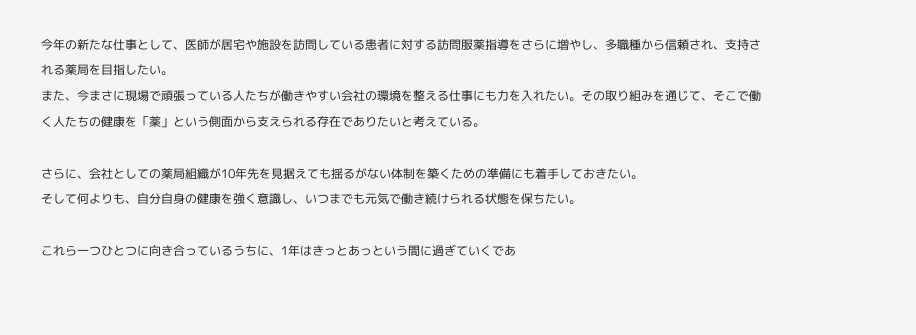今年の新たな仕事として、医師が居宅や施設を訪問している患者に対する訪問服薬指導をさらに増やし、多職種から信頼され、支持される薬局を目指したい。
また、今まさに現場で頑張っている人たちが働きやすい会社の環境を整える仕事にも力を入れたい。その取り組みを通じて、そこで働く人たちの健康を「薬」という側面から支えられる存在でありたいと考えている。

さらに、会社としての薬局組織が10年先を見据えても揺るがない体制を築くための準備にも着手しておきたい。
そして何よりも、自分自身の健康を強く意識し、いつまでも元気で働き続けられる状態を保ちたい。

これら一つひとつに向き合っているうちに、1年はきっとあっという間に過ぎていくであ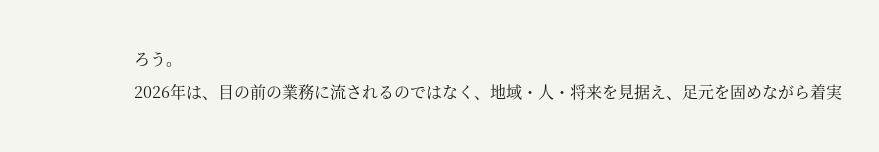ろう。
2026年は、目の前の業務に流されるのではなく、地域・人・将来を見据え、足元を固めながら着実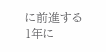に前進する1年に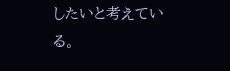したいと考えている。